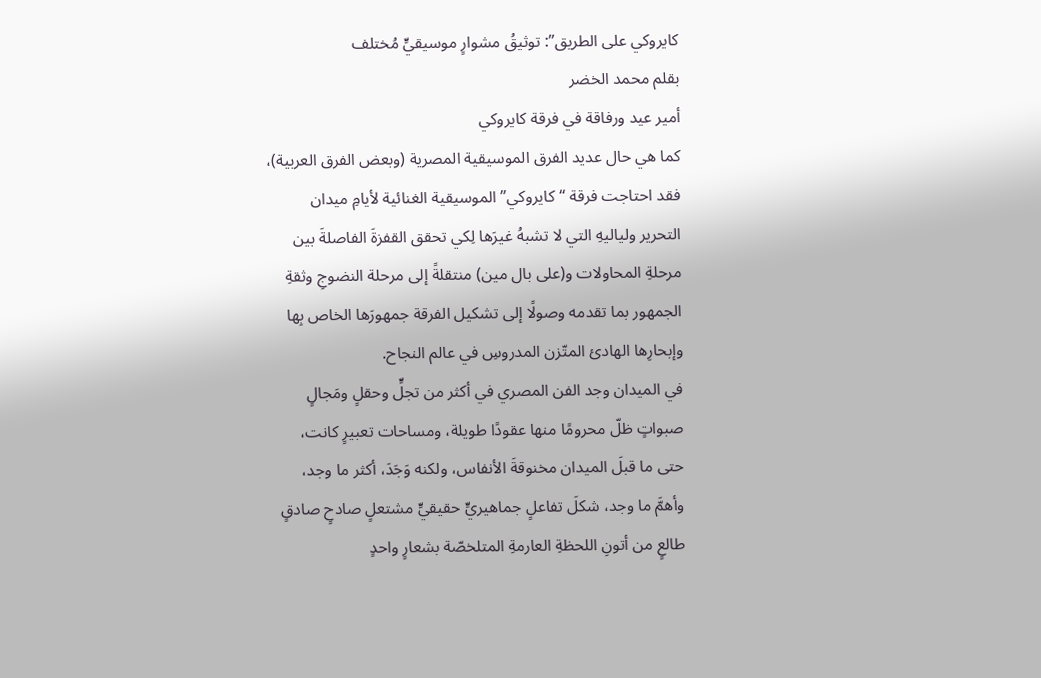كايروكي على الطريق”: توثيقُ مشوارٍ موسيقيٍّ مُختلف
بقلم محمد الخضر
أمير عيد ورفاقة في فرقة كايروكي
كما هي حال عديد الفرق الموسيقية المصرية (وبعض الفرق العربية)، فقد احتاجت فرقة “كايروكي” الموسيقية الغنائية لأيامِ ميدان التحرير ولياليهِ التي لا تشبهُ غيرَها لِكي تحقق القفزةَ الفاصلةَ بين مرحلةِ المحاولات و(على بال مين) منتقلةً إلى مرحلة النضوجِ وثقةِ الجمهور بما تقدمه وصولًا إلى تشكيل الفرقة جمهورَها الخاص بِها وإبحارِها الهادئ المتّزن المدروسِ في عالم النجاح.
في الميدان وجد الفن المصري في أكثر من تجلٍّ وحقلٍ ومَجالٍ صبواتٍ ظلّ محرومًا منها عقودًا طويلة، ومساحات تعبيرٍ كانت، حتى ما قبلَ الميدان مخنوقةَ الأنفاس، ولكنه وَجَدَ، أكثر ما وجد، وأهمَّ ما وجد، شكلَ تفاعلٍ جماهيريٍّ حقيقيٍّ مشتعلٍ صادحٍ صادقٍ طالعٍ من أتونِ اللحظةِ العارمةِ المتلخصّة بشعارٍ واحدٍ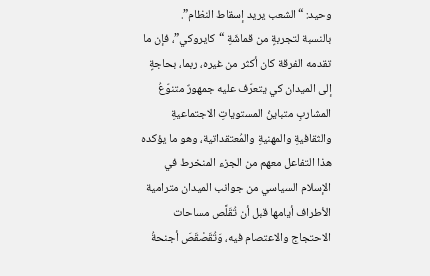وحيد: “الشعب يريد إسقاط النظام”.
بالنسبة لتجربةٍ من قماشَةِ “كايروكي”، فإن ما تقدمه الفرقة كان أكثر من غيره، ربما، بحاجةٍ إلى الميدان كي يتعرّف عليه جمهورٌ متنوّعُ المشاربِ متباينُ المستوياتِ الاجتماعيةِ والثقافيةِ والمهنيةِ والمُعتقداتية، وهو ما يؤكده هذا التفاعل معهم من الجزء المنخرط في الإسلام السياسي من جوانب الميدان مترامية الأطراف أيامها قبل أن تُقَلَّص مساحات الاحتجاج والاعتصام فيه، وَتُقَصْقَصَ أجنحةُ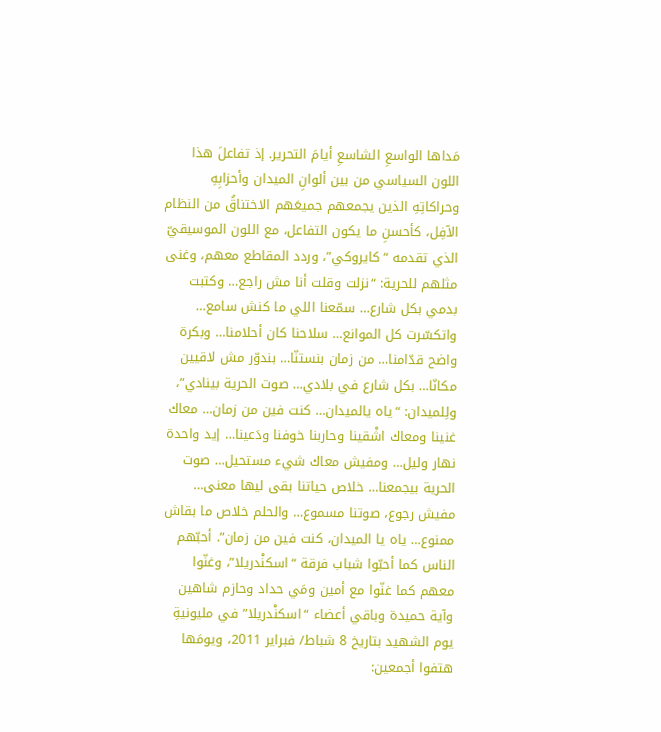مَداها الواسعِ الشاسعِ أيامَ التحرير. إذ تفاعلَ هذا اللون السياسي من بين ألوانِ الميدان وأحزابِهِ وحراكاتِهِ الذين يجمعهم جميعَهم الاختناقُ من النظام الآفِل، كأحسنِ ما يكون التفاعل، مع اللون الموسيقيّ الذي تقدمه “كايروكي”، وردد المقاطع معهم، وغنى مثلهم للحرية: “نزلت وقلت أنا مش راجع… وكتبت بدمي بكل شارع… سمّعنا اللي ما كنش سامع… واتكسّرت كل الموانع… سلاحنا كان أحلامنا… وبكرة واضح قدّامنا… من زمان بنستنّا… بندوّر مش لاقيين مكانّا… بكل شارع في بلادي… صوت الحرية بينادي”، ولِلميدان: “ياه يالميدان… كنت فين من زمان… معاك غنينا ومعاك اشْقينا وحاربنا خوفنا ودَعينا… إيد واحدة نهار وليل… ومفيش معاك شيء مستحيل… صوت الحرية بيجمعنا… خلاص حياتنا بقى ليها معنى… مفيش رجوع، صوتنا مسموع… والحلم خلاص ما بقاش ممنوع… ياه يا الميدان، كنت فين من زمان”. أحبّهم الناس كما أحبّوا شباب فرقة “اسكنْدريلا”، وغنّوا معهم كما غنّوا مع أمين ومَي حداد وحازم شاهين وآية حميدة وباقي أعضاء “اسكنْدريلا” في مليونيةِ يوم الشهيد بتاريخ 8 شباط/ فبراير 2011، ويومَها هتفوا أجمعين: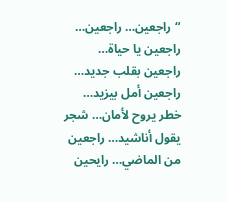“راجعين… راجعين… راجعين يا حياة… راجعين بقلب جديد… راجعين أمل بيزيد… خطر يروح لأمان… شجر يقول أناشيد… راجعين من الماضي… رايحين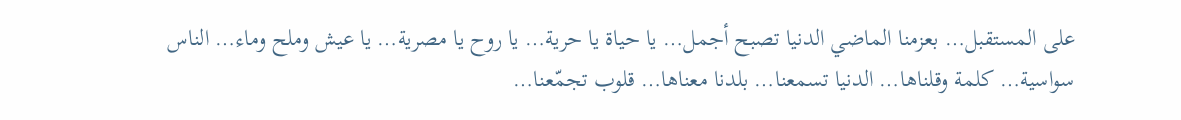على المستقبل… بعزمنا الماضي الدنيا تصبح أجمل… يا حياة يا حرية… يا روح يا مصرية… يا عيش وملح وماء… الناس سواسية… كلمة وقلناها… الدنيا تسمعنا… بلدنا معناها… قلوب تجمّعنا…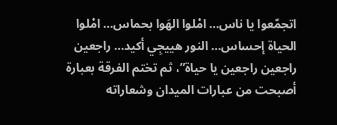اتجمّعوا يا ناس… امْلوا الهَوا بحماس… امْلوا الحياة إحساس… النور هييجِي أكيد… راجعين راجعين راجعين يا حياة”، ثم تختم الفرقة بعبارة أصبحت من عبارات الميدان وشعاراته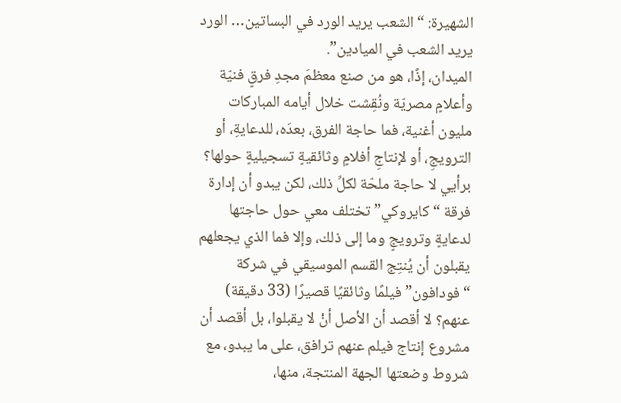الشهيرة: “الشعب يريد الورد في البساتين… الورد يريد الشعب في الميادين”.
الميدان، إذًا، هو من صنع معظمَ مجدِ فرقٍ فنيّة وأعلامٍ مصريّة ونُقِشت خلال أيامه المباركات مليون أغنية، فما حاجة الفرق، بعدَه، للدعايةِ، أو الترويجِ، أو لإنتاجِ أفلامٍ وثائقيةٍ تسجيليةٍ حولها؟ برأيي لا حاجة ملحّة لكلِّ ذلك، لكن يبدو أن إدارة فرقة “كايروكي” تختلف معي حول حاجتها لدعايةٍ وترويجٍ وما إلى ذلك، وإلا فما الذي يجعلهم يقبلون أن يُنتِج القسم الموسيقي في شركة “فودافون” فيلمًا وثائقيًا قصيرًا (33 دقيقة) عنهم؟ لا أقصد أن الأصل أنْ لا يقبلوا، بل أقصد أن مشروع إنتاج فيلم عنهم ترافق، على ما يبدو، مع شروط وضعتها الجهة المنتجة، منها،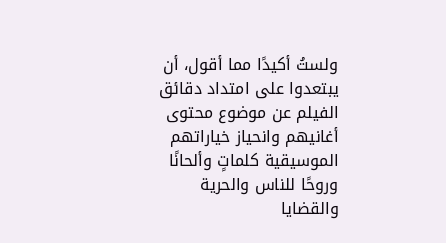ولستُ أكيدًا مما أقول، أن يبتعدوا على امتداد دقائق الفيلم عن موضوع محتوى أغانيهم وانحياز خياراتهم الموسيقية كلماتٍ وألحانًا وروحًا للناس والحرية والقضايا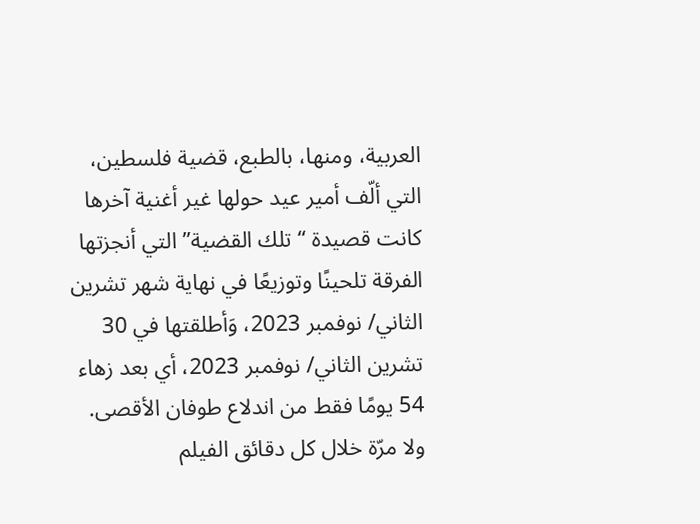العربية، ومنها، بالطبع، قضية فلسطين، التي ألّف أمير عيد حولها غير أغنية آخرها كانت قصيدة “تلك القضية” التي أنجزتها الفرقة تلحينًا وتوزيعًا في نهاية شهر تشرين الثاني/ نوفمبر 2023، وَأطلقتها في 30 تشرين الثاني/ نوفمبر 2023، أي بعد زهاء 54 يومًا فقط من اندلاع طوفان الأقصى.
ولا مرّة خلال كل دقائق الفيلم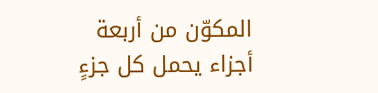المكوّن من أربعة أجزاء يحمل كل جزءٍ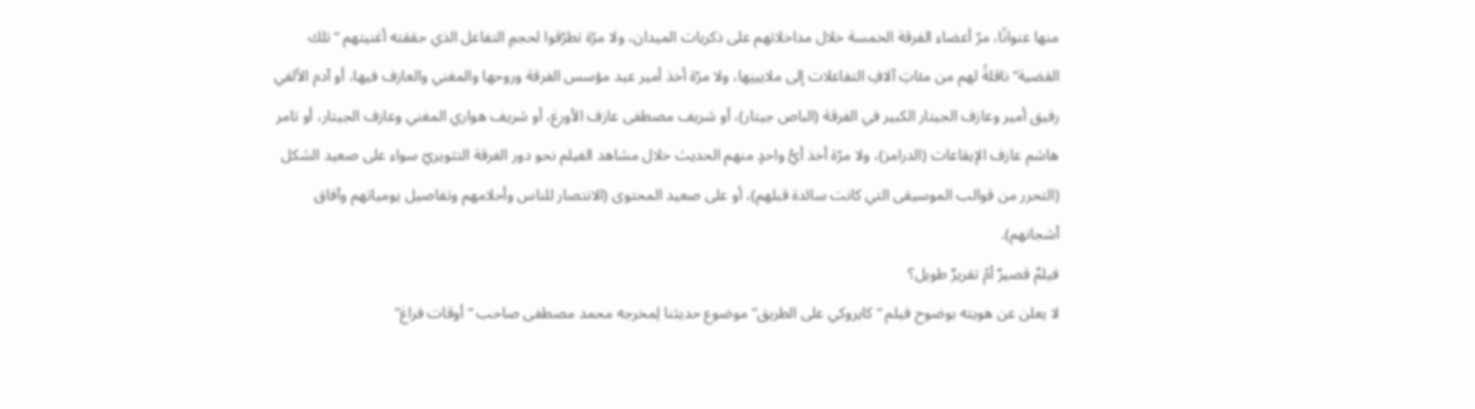منها عنوانًا، مرّ أعضاء الفرقة الخمسة خلال مداخلاتهم على ذكريات الميدان، ولا مرّة تطرّقوا لحجمِ التفاعل الذي حققته أغنيتهم “تلك القضية” ناقلةً لهم من مئاتِ آلافِ التفاعلات إلى ملايينِها، ولا مرّة أخذ أمير عيد مؤسس الفرقة وروحها والمغني والعازف فيها، أو آدم الألفي رفيق أمير وعازف الجيتار الكبير في الفرقة (الباص جيتار)، أو شريف مصطفى عازف الأورغ، أو شريف هواري المغني وعازف الجيتار، أو تامر هاشم عازف الإيقاعات (الدرامز)، ولا مرّة أخذ أيُّ واحدٍ منهم الحديث خلال مشاهد الفيلم نحو دور الفرقة التثويريّ سواء على صعيد الشكل (التحرر من قوالب الموسيقى التي كانت سائدة قبلهم)، أو على صعيد المحتوى (الانتصار للناس وأحلامهم وتفاصيل يومياتهم وآفاق أشجانهم).
فيلمٌ قصيرٌ أمْ تقريرٌ طويل؟
لا يعلن عن هويته بوضوح فيلم “كايروكي على الطريق” موضوع حديثنا لِمخرجه محمد مصطفى صاحب “أوقات فراغ”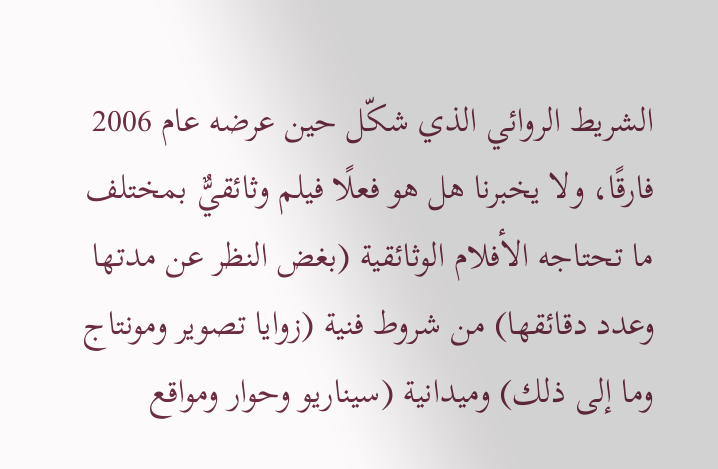الشريط الروائي الذي شكّل حين عرضه عام 2006 فارقًا، ولا يخبرنا هل هو فعلًا فيلم وثائقيٌّ بمختلف ما تحتاجه الأفلام الوثائقية (بغض النظر عن مدتها وعدد دقائقها) من شروط فنية (زوايا تصوير ومونتاج وما إلى ذلك) وميدانية (سيناريو وحوار ومواقع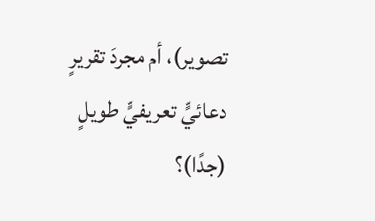تصوير)، أم مجردَ تقريرٍ دعائيٍّ تعريفيٍّ طويلٍ (جدًا)؟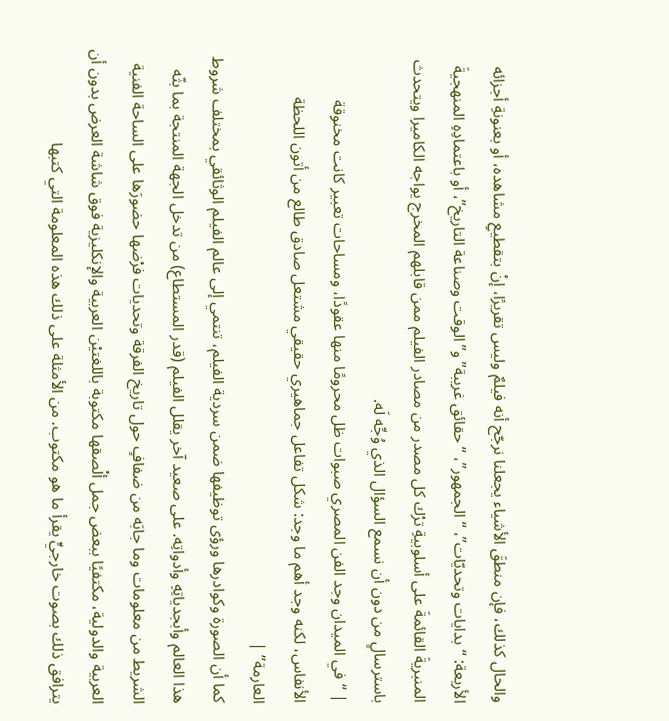والحال كذلك، فإن منطقَ الأشياء يجعلنا نرجّح أنه فيلمٌ وليس تقريرًا، إنْ بتقطيعِ مشاهده، أو بعنونةِ أجزائه الأربعة: “بدايات وتحديّات”، “الجمهور”، “حقائق غريبة” و”الوقت وصناعة التاريخ”، أو باعتمادِهِ المنهجيةَ المنبريةَ القائمةَ على أسلوبيةِ ترْك كل مصدر من مصادر الفيلم ممن قابلهم المخرج يواجه الكاميرا ويتحدث باسترسالٍ من دون أن نسمع السؤال الذي وُجِّه لَه.
| “في الميدان وجد الفن المصري صبوات ظل محرومًا منها عقودًا، ومساحات تعبير كانت مخنوقة الأنفاس، لكنه وجد أهم ما وجد: شكل تفاعل جماهيري حقيقي مشتعل صادق طالع من أتون اللحظة العارمة” |
كما أن الصورة وكوادرها ورؤى توظيفها ضمن سردية الفيلم، تنتمي إلى عالم الفيلم الوثائقي بمختلف شروط هذا العالم وأبجدياتِهِ وأدواتِه. على صعيد آخر يقلل الفيلم (قدر المستطاع) من تدخل الجهة المنتجة بما بثّه الشريط من معلومات وما جابَه من ضفافٍ حول تاريخ الفرقة وتحديات فرْضها حضورَها على الساحة الفنية العربية والدولية، مكتفيًا ببعض جمل ألْصقها مكتوبة باللغتيْن العربية والإنكليزية فوق شاشة العرض بدون أن يترافق ذلك بصوت خارجيٍّ يقرأ ما هو مكتوب. من الأمثلة على ذلك هذه المعلومة التي كتبها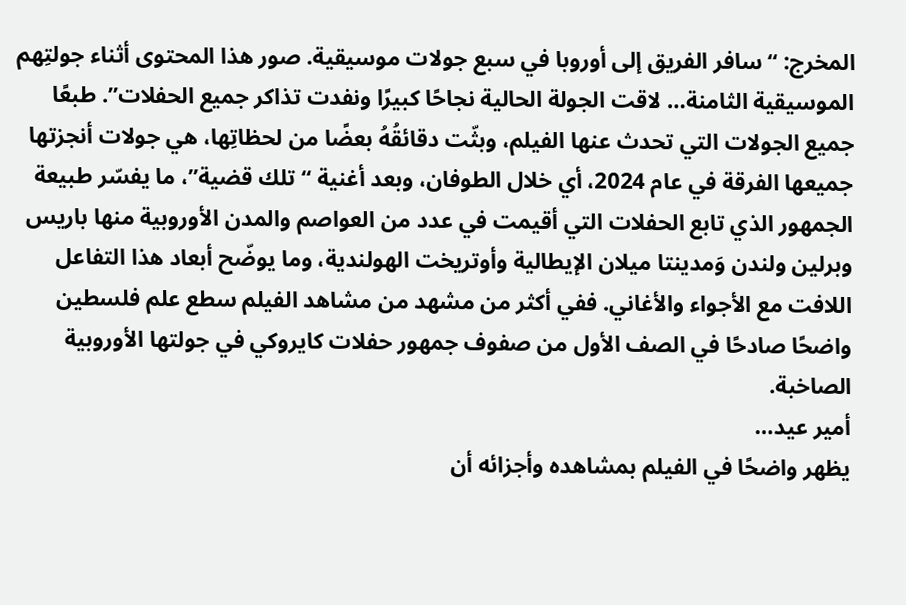المخرج: “سافر الفريق إلى أوروبا في سبع جولات موسيقية. صور هذا المحتوى أثناء جولتِهم الموسيقية الثامنة… لاقت الجولة الحالية نجاحًا كبيرًا ونفدت تذاكر جميع الحفلات”. طبعًا جميع الجولات التي تحدث عنها الفيلم، وبثّت دقائقُهُ بعضًا من لحظاتِها، هي جولات أنجزتها جميعها الفرقة في عام 2024، أي خلال الطوفان، وبعد أغنية “تلك قضية”، ما يفسّر طبيعة الجمهور الذي تابع الحفلات التي أقيمت في عدد من العواصم والمدن الأوروبية منها باريس وبرلين ولندن وَمدينتا ميلان الإيطالية وأوتريخت الهولندية، وما يوضّح أبعاد هذا التفاعل اللافت مع الأجواء والأغاني. ففي أكثر من مشهد من مشاهد الفيلم سطع علم فلسطين واضحًا صادحًا في الصف الأول من صفوف جمهور حفلات كايروكي في جولتها الأوروبية الصاخبة.
أمير عيد…
يظهر واضحًا في الفيلم بمشاهده وأجزائه أن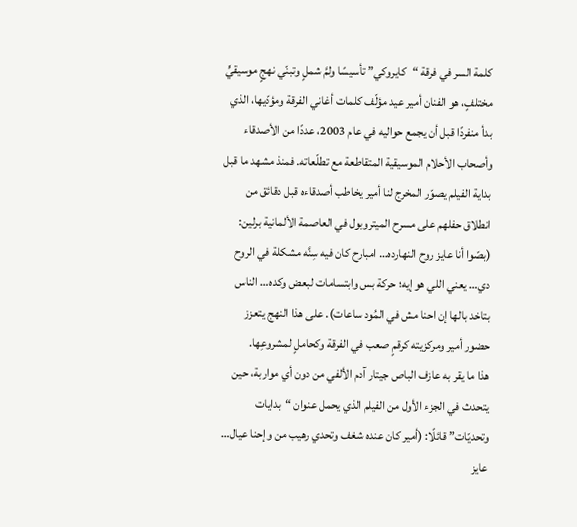كلمة السر في فرقة “كايروكي” تأسيسًا ولمَّ شملٍ وتبنّي نهجٍ موسيقيٍّ مختلفٍ، هو الفنان أمير عيد مؤلّف كلمات أغاني الفرقة ومؤدّيها، الذي بدأ منفردًا قبل أن يجمع حواليه في عام 2003، عددًا من الأصدقاء وأصحاب الأحلام الموسيقية المتقاطعة مع تطلّعاته. فمنذ مشهد ما قبل بداية الفيلم يصوّر المخرج لنا أمير يخاطب أصدقاءه قبل دقائق من انطلاق حفلهم على مسرح الميتروبول في العاصمة الألمانية برلين: (بصّوا أنا عايز روح النهارده… امبارح كان فيه سِنَّه مشكلة في الروح دي… يعني اللي هو إيه؛ حركة بس وابتسامات لبعض وكده… الناس بتاخد بالها إن احنا مش في المُود ساعات). على هذا النهج يتعزز حضور أمير ومركزيته كرقمٍ صعب في الفرقة وكحاملٍ لمشروعِها.
هذا ما يقر به عازف الباص جيتار آدم الألفي من دون أي مواربة، حين يتحدث في الجزء الأول من الفيلم الذي يحمل عنوان “بدايات وتحديّات” قائلًا: (أمير كان عنده شغف وتحدي رهيب من وإحنا عيال… عايز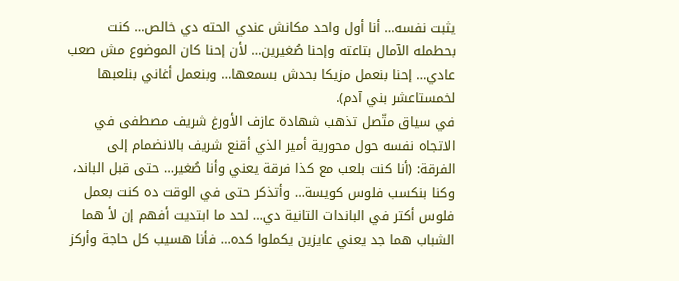يثبت نفسه… أنا أول واحد مكانش عندي الحته دي خالص… كنت بحطمله الآمال بتاعته وإحنا صُغيرين… لأن إحنا كان الموضوع مش صعب عادي… إحنا بنعمل مزيكا بحدش بسمعها… وبنعمل أغاني بنلعبها لخمستاعشر بني آدم).
في سياق متّصل تذهب شهادة عازف الأورغ شريف مصطفى في الاتجاه نفسه حول محورية أمير الذي أقنع شريف بالانضمام إلى الفرقة: (أنا كنت بلعب مع كذا فرقة يعني وأنا صُغير… حتى قبل الباند، وكنا بنكسب فلوس كويسة… وأتذكر حتى في الوقت ده كنت بعمل فلوس أكتر في الباندات التانية دي… لحد ما ابتديت أفهم إن لأ هما الشباب هما جد يعني عايزين يكملوا كده… فأنا هسيب كل حاجة وأركز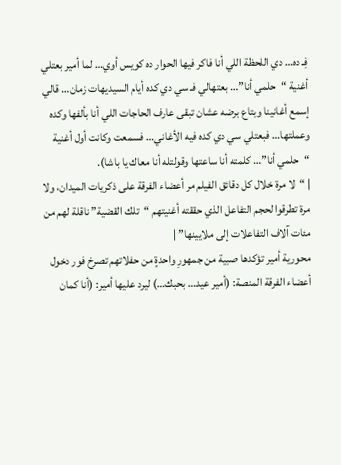فِـ ده… دي اللحظة اللي أنا فاكر فيها الحوار ده كويس أوي… لما أمير بعتلي أغنية “حلمي أنا”… بعتهالي فـ سي دي كده أيام السيديهات زمان… قالي إسمع أغانينا وبتاع برضه عشان تبقى عارف الحاجات اللي أنا بألفها وكده وعملتها… فبعتلي سي دي كده فيه الأغاني… فسمعت وكانت أول أغنية “حلمي أنا”… كلمته أنا ساعتها وقولتله أنا معاك يا باشا).
| “لا مرة خلال كل دقائق الفيلم مر أعضاء الفرقة على ذكريات الميدان، ولا مرة تطرقوا لحجم التفاعل الذي حققته أغنيتهم “تلك القضية” ناقلة لهم من مئات آلاف التفاعلات إلى ملايينها” |
محورية أمير تؤكدها صبية من جمهورِ واحدةٍ من حفلاتهم تصرخ فور دخول أعضاء الفرقة المنصة: (أمير عيد… بحبك…) ليرد عليها أمير: (أنا كمان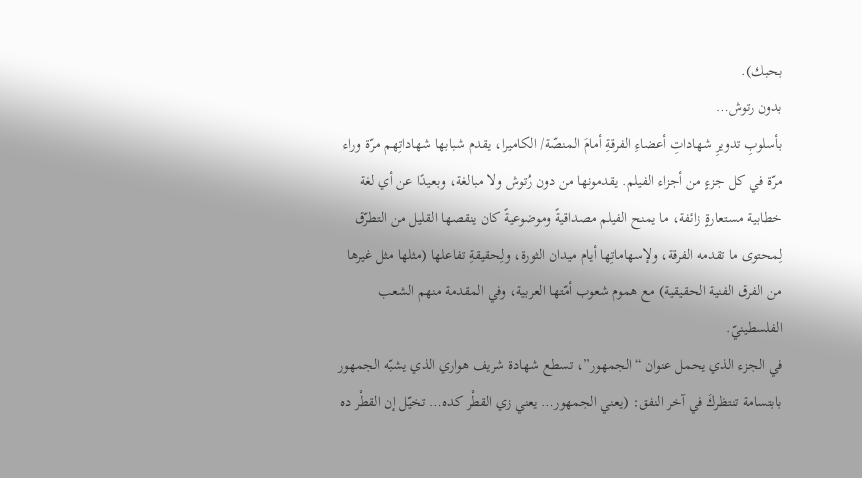بحبك).
بدون رتوش…
بأسلوبِ تدويرِ شهاداتِ أعضاءِ الفرقةِ أمامَ المنصّة/ الكاميرا، يقدم شبابها شهاداتِهم مرّة وراء مرّة في كل جزءٍ من أجزاء الفيلم. يقدمونها من دون رُتوش ولا مبالغة، وبعيدًا عن أي لغة خطابية مستعارةٍ زائفة، ما يمنح الفيلم مصداقيةً وموضوعيةً كان ينقصها القليل من التطرّق لِمحتوى ما تقدمه الفرقة، ولإسهاماتِها أيام ميدان الثورة، ولِحقيقةِ تفاعلها (مثلها مثل غيرها من الفرق الفنية الحقيقية) مع هموم شعوب أمّتها العربية، وفي المقدمة منهم الشعب الفلسطينيّ.
في الجزء الذي يحمل عنوان “الجمهور”، تسطع شهادة شريف هواري الذي يشبّه الجمهور بابتسامة تنتظركَ في آخر النفق: (يعني الجمهور… يعني زي القطْر كده… تخيّل إن القطْر ده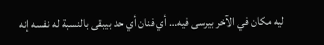ليه مكان في الآخر بيرسى فيه… أي فنان أي حد بيبقى بالنسبة له نفسه إنه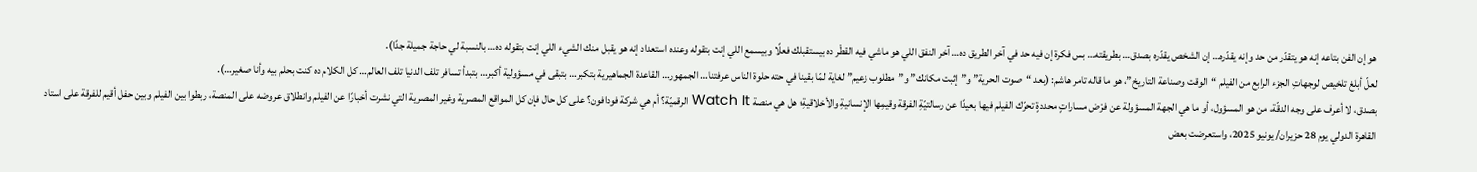هو إن الفن بتاعه إنه هو يتقدّر من حد وإنه يقدّره… إن الشخص يقدّره بصدق… بطريقته… بس فكرة إن فيه حد في آخر الطريق ده… آخر النفق اللي هو ماشي فيه القطْر ده بيستقبلك فعلًا وبيسمع اللي إنت بتقوله وعنده استعداد إنه هو يقبل منك الشيء اللي إنت بتقوله ده… بالنسبة لي حاجة جميلة جدًا).
لعلّ أبلغ تلخيص لوجهاتِ الجزء الرابع من الفيلم “الوقت وصناعة التاريخ”، هو ما قاله تامر هاشم: (بعد “صوت الحرية” و”إثبت مكانك” و”مطلوب زعيم” لغاية لمّا بقينا في حته حلوة الناس عرفتنا… الجمهور… القاعدة الجماهيرية بتكبر… بتبقى في مسؤولية أكبر… بتبدأ تسافر تلف الدنيا تلف العالم… كل الكلام ده كنت بحلم بيه وأنا صغير…).
بصدق، لا أعرف على وجه الدقّة، من هو المسؤول، أو ما هي الجهة المسؤولة عن فرْض مساراتٍ محددةٍ تحرّك الفيلم فيها بعيدًا عن رسالتيّةِ الفرقة وقيمِها الإنسانيةِ والأخلاقيةِ؛ هل هي منصة Watch It الرقميّة؟ أم هي شركة فودافون؟ على كل حال فإن كل المواقع المصرية وغير المصرية التي نشرت أخبارًا عن الفيلم وانطلاق عروضه على المنصة، ربطوا بين الفيلم وبين حفل أقيم للفرقة على استاد القاهرة الدولي يوم 28 حزيران/ يونيو 2025، واستعرضت بعض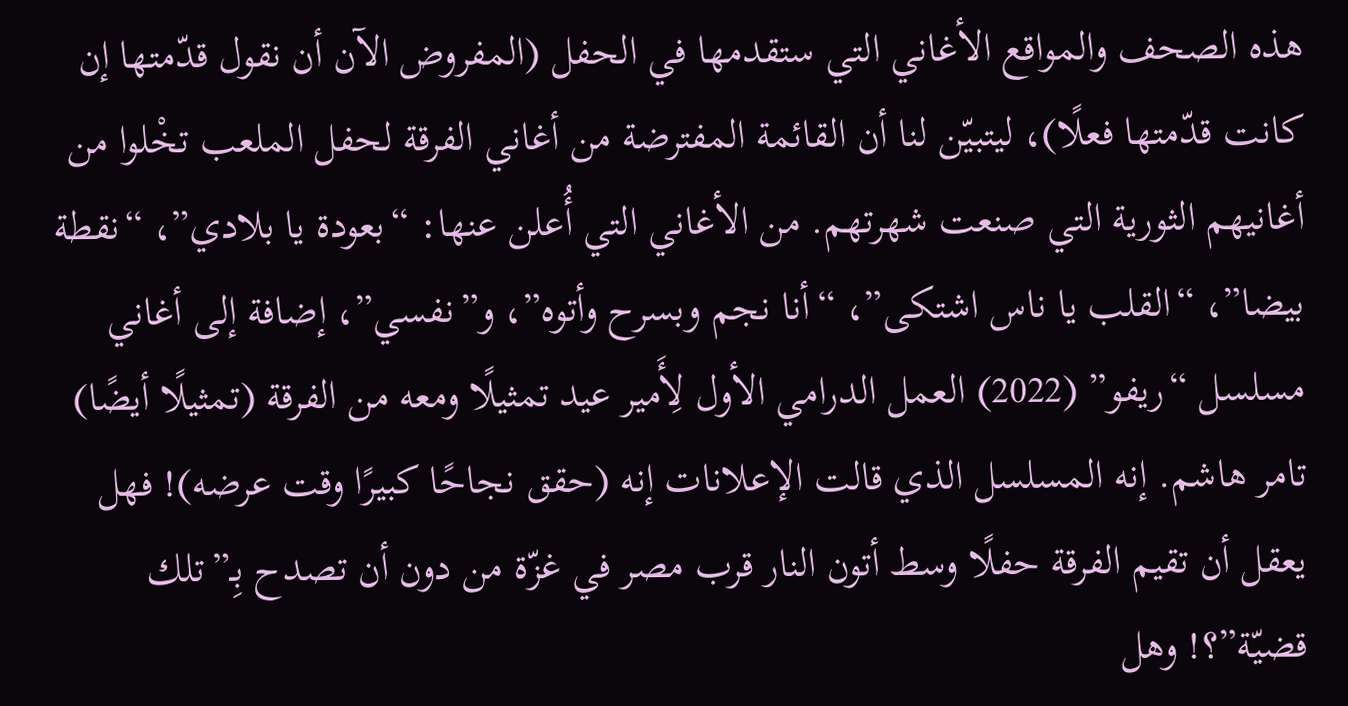هذه الصحف والمواقع الأغاني التي ستقدمها في الحفل (المفروض الآن أن نقول قدّمتها إن كانت قدّمتها فعلًا)، ليتبيّن لنا أن القائمة المفترضة من أغاني الفرقة لحفل الملعب تخْلوا من أغانيهم الثورية التي صنعت شهرتهم. من الأغاني التي أُعلن عنها: “بعودة يا بلادي”، “نقطة بيضا”، “القلب يا ناس اشتكى”، “أنا نجم وبسرح وأتوه”، و”نفسي”، إضافة إلى أغاني مسلسل “ريفو” (2022) العمل الدرامي الأول لِأَمير عيد تمثيلًا ومعه من الفرقة (تمثيلًا أيضًا) تامر هاشم. إنه المسلسل الذي قالت الإعلانات إنه (حقق نجاحًا كبيرًا وقت عرضه)! فهل يعقل أن تقيم الفرقة حفلًا وسط أتون النار قرب مصر في غزّة من دون أن تصدح بِـ”تلك قضيّة”؟! وهل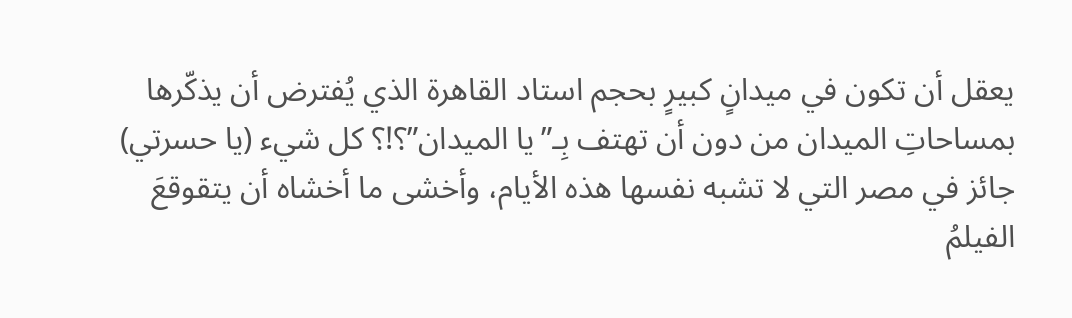يعقل أن تكون في ميدانٍ كبيرٍ بحجم استاد القاهرة الذي يُفترض أن يذكّرها بمساحاتِ الميدان من دون أن تهتف بِـ”يا الميدان”؟!؟ كل شيء (يا حسرتي) جائز في مصر التي لا تشبه نفسها هذه الأيام، وأخشى ما أخشاه أن يتقوقعَ الفيلمُ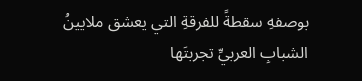بوصفهِ سقطةً للفرقةِ التي يعشق ملايينُ الشبابِ العربيِّ تجربتَها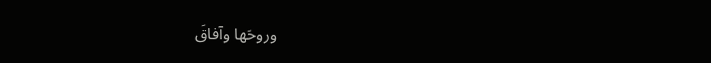وروحَها وآفاقَ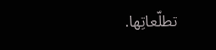تطلّعاتِها.